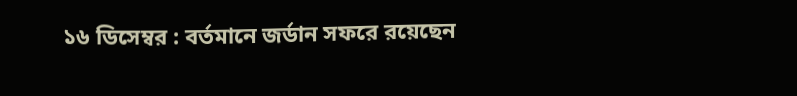১৬ ডিসেম্বর : বর্তমানে জর্ডান সফরে রয়েছেন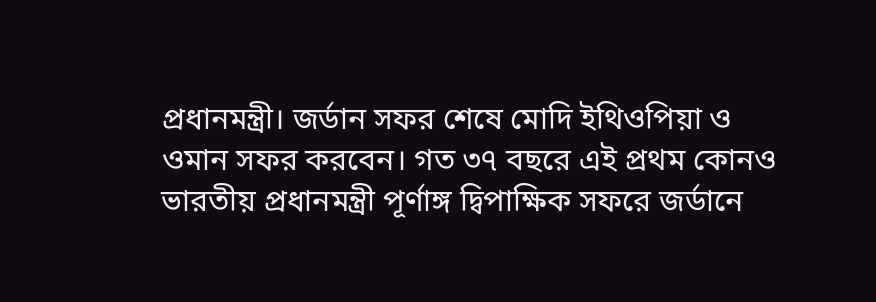প্রধানমন্ত্রী। জর্ডান সফর শেষে মোদি ইথিওপিয়া ও ওমান সফর করবেন। গত ৩৭ বছরে এই প্রথম কোনও ভারতীয় প্রধানমন্ত্রী পূর্ণাঙ্গ দ্বিপাক্ষিক সফরে জর্ডানে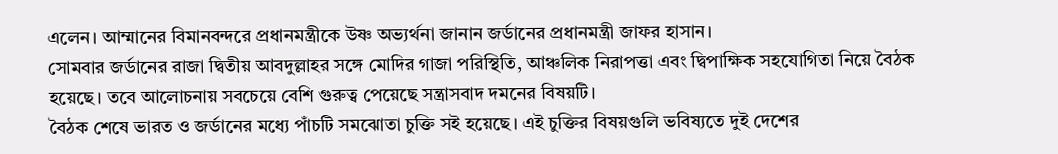এলেন। আম্মানের বিমানবন্দরে প্রধানমন্ত্রীকে উষ্ণ অভ্যর্থনা জানান জর্ডানের প্রধানমন্ত্রী জাফর হাসান।
সোমবার জর্ডানের রাজা দ্বিতীয় আবদুল্লাহর সঙ্গে মোদির গাজা পরিস্থিতি, আঞ্চলিক নিরাপত্তা এবং দ্বিপাক্ষিক সহযোগিতা নিয়ে বৈঠক হয়েছে। তবে আলোচনায় সবচেয়ে বেশি গুরুত্ব পেয়েছে সন্ত্রাসবাদ দমনের বিষয়টি।
বৈঠক শেষে ভারত ও জর্ডানের মধ্যে পাঁচটি সমঝোতা চুক্তি সই হয়েছে। এই চুক্তির বিষয়গুলি ভবিষ্যতে দুই দেশের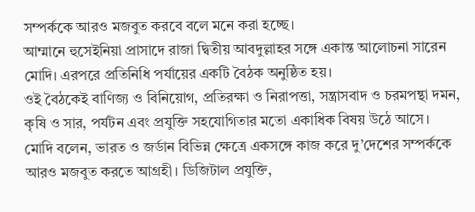সম্পর্ককে আরও মজবুত করবে বলে মনে করা হচ্ছে।
আম্মানে হুসেইনিয়া প্রাসাদে রাজা দ্বিতীয় আবদুল্লাহর সঙ্গে একান্ত আলোচনা সারেন মোদি। এরপরে প্রতিনিধি পর্যায়ের একটি বৈঠক অনুষ্ঠিত হয়।
ওই বৈঠকেই বাণিজ্য ও বিনিয়োগ, প্রতিরক্ষা ও নিরাপত্তা, সন্ত্রাসবাদ ও চরমপন্থা দমন, কৃষি ও সার, পর্যটন এবং প্রযুক্তি সহযোগিতার মতো একাধিক বিষয় উঠে আসে।
মোদি বলেন, ভারত ও জর্ডান বিভিন্ন ক্ষেত্রে একসঙ্গে কাজ করে দু’দেশের সম্পর্ককে আরও মজবুত করতে আগ্রহী। ডিজিটাল প্রযুক্তি,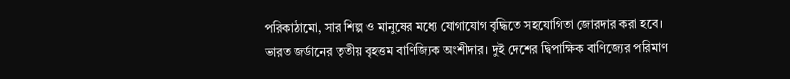পরিকাঠামো, সার শিল্প ও মানুষের মধ্যে যোগাযোগ বৃদ্ধিতে সহযোগিতা জোরদার করা হবে।
ভারত জর্ডানের তৃতীয় বৃহত্তম বাণিজ্যিক অংশীদার। দুই দেশের দ্বিপাক্ষিক বাণিজ্যের পরিমাণ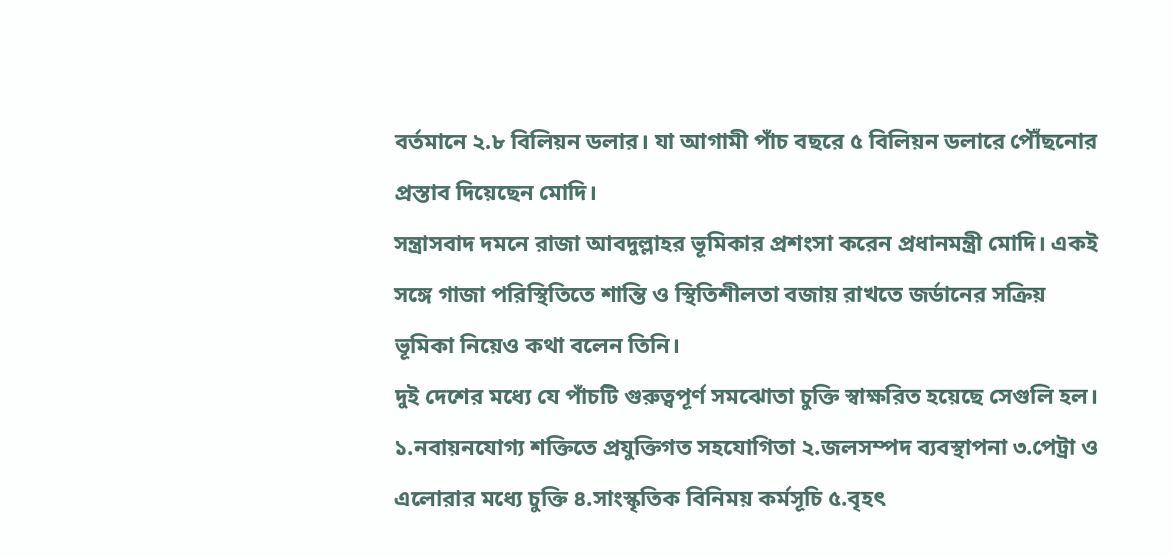বর্তমানে ২.৮ বিলিয়ন ডলার। যা আগামী পাঁচ বছরে ৫ বিলিয়ন ডলারে পৌঁছনোর প্রস্তাব দিয়েছেন মোদি।
সন্ত্রাসবাদ দমনে রাজা আবদুল্লাহর ভূমিকার প্রশংসা করেন প্রধানমন্ত্রী মোদি। একই সঙ্গে গাজা পরিস্থিতিতে শান্তি ও স্থিতিশীলতা বজায় রাখতে জর্ডানের সক্রিয় ভূমিকা নিয়েও কথা বলেন তিনি।
দুই দেশের মধ্যে যে পাঁচটি গুরুত্বপূর্ণ সমঝোতা চুক্তি স্বাক্ষরিত হয়েছে সেগুলি হল। ১.নবায়নযোগ্য শক্তিতে প্রযুক্তিগত সহযোগিতা ২.জলসম্পদ ব্যবস্থাপনা ৩.পেট্রা ও এলোরার মধ্যে চুক্তি ৪.সাংস্কৃতিক বিনিময় কর্মসূচি ৫.বৃহৎ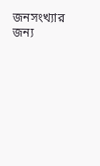জনসংখ্যার জন্য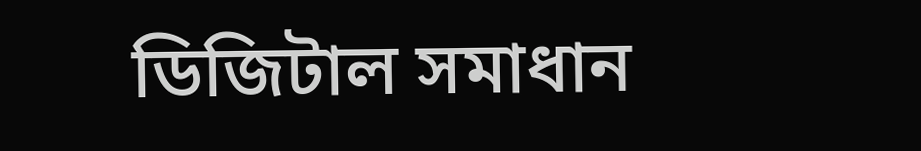ডিজিটাল সমাধান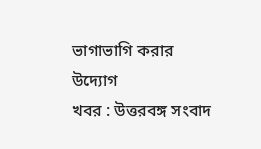ভাগাভাগি করার উদ্যোগ
খবর : উত্তরবঙ্গ সংবাদ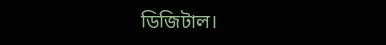ডিজিটাল।